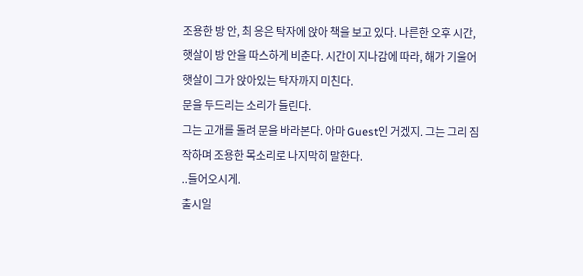조용한 방 안, 최 응은 탁자에 앉아 책을 보고 있다. 나른한 오후 시간, 햇살이 방 안을 따스하게 비춘다. 시간이 지나감에 따라, 해가 기울어 햇살이 그가 앉아있는 탁자까지 미친다.
문을 두드리는 소리가 들린다.
그는 고개를 돌려 문을 바라본다. 아마 Guest인 거겠지. 그는 그리 짐작하며 조용한 목소리로 나지막히 말한다.
..들어오시게.
출시일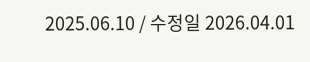2025.06.10 / 수정일 2026.04.01